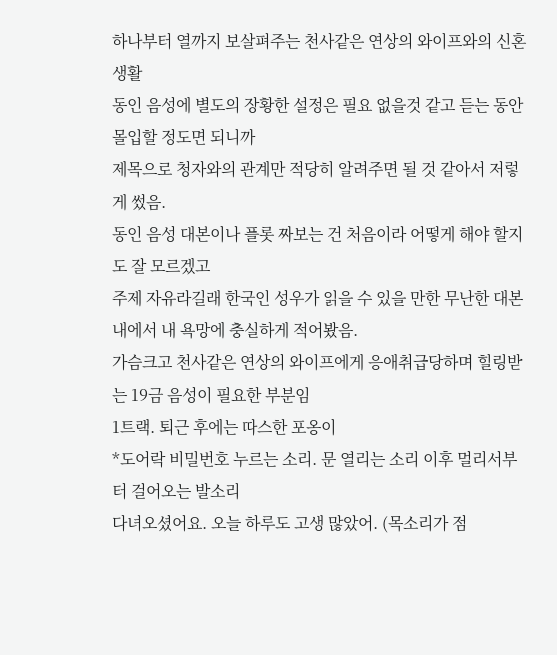하나부터 열까지 보살펴주는 천사같은 연상의 와이프와의 신혼 생활
동인 음성에 별도의 장황한 설정은 필요 없을것 같고 듣는 동안 몰입할 정도면 되니까
제목으로 청자와의 관계만 적당히 알려주면 될 것 같아서 저렇게 썼음.
동인 음성 대본이나 플롯 짜보는 건 처음이라 어떻게 해야 할지도 잘 모르겠고
주제 자유라길래 한국인 성우가 읽을 수 있을 만한 무난한 대본 내에서 내 욕망에 충실하게 적어봤음.
가슴크고 천사같은 연상의 와이프에게 응애취급당하며 힐링받는 19금 음성이 필요한 부분임
1트랙. 퇴근 후에는 따스한 포옹이
*도어락 비밀번호 누르는 소리. 문 열리는 소리 이후 멀리서부터 걸어오는 발소리
다녀오셨어요. 오늘 하루도 고생 많았어. (목소리가 점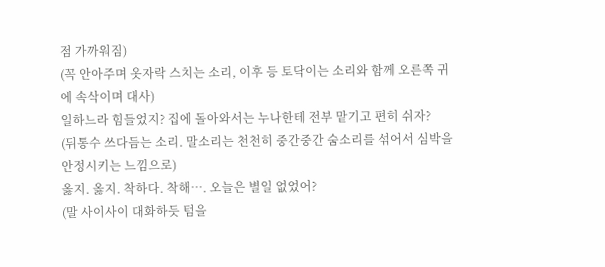점 가까워짐)
(꼭 안아주며 옷자락 스치는 소리, 이후 등 토닥이는 소리와 함께 오른쪽 귀에 속삭이며 대사)
일하느라 힘들었지? 집에 돌아와서는 누나한테 전부 맡기고 편히 쉬자?
(뒤통수 쓰다듬는 소리. 말소리는 천천히 중간중간 숨소리를 섞어서 심박을 안정시키는 느낌으로)
옳지. 옳지. 착하다. 착해…. 오늘은 별일 없었어?
(말 사이사이 대화하듯 텀을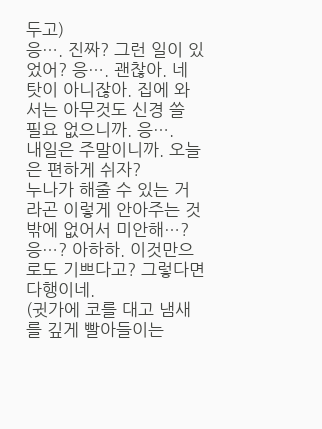두고)
응…. 진짜? 그런 일이 있었어? 응…. 괜찮아. 네 탓이 아니잖아. 집에 와서는 아무것도 신경 쓸 필요 없으니까. 응….
내일은 주말이니까. 오늘은 편하게 쉬자?
누나가 해줄 수 있는 거라곤 이렇게 안아주는 것 밖에 없어서 미안해…?
응…? 아하하. 이것만으로도 기쁘다고? 그렇다면 다행이네.
(귓가에 코를 대고 냄새를 깊게 빨아들이는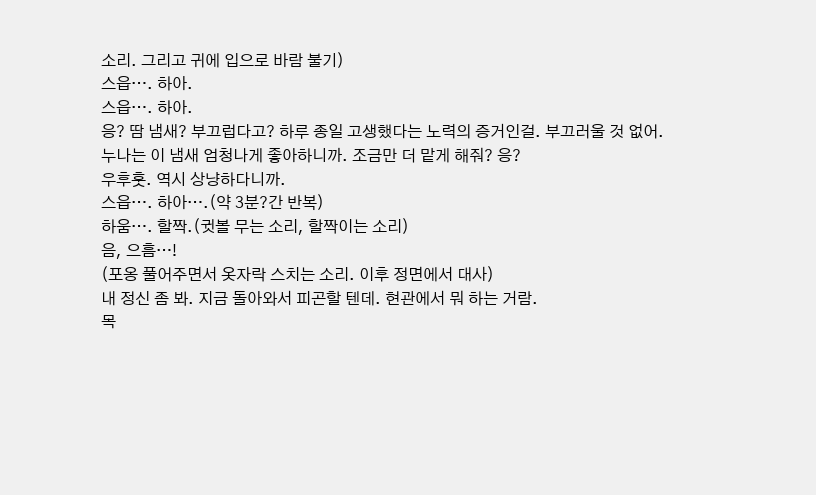소리. 그리고 귀에 입으로 바람 불기)
스읍…. 하아.
스읍…. 하아.
응? 땀 냄새? 부끄럽다고? 하루 종일 고생했다는 노력의 증거인걸. 부끄러울 것 없어. 누나는 이 냄새 엄청나게 좋아하니까. 조금만 더 맡게 해줘? 응?
우후훗. 역시 상냥하다니까.
스읍…. 하아….(약 3분?간 반복)
하움…. 할짝.(귓볼 무는 소리, 할짝이는 소리)
음, 으흠…!
(포옹 풀어주면서 옷자락 스치는 소리. 이후 정면에서 대사)
내 정신 좀 봐. 지금 돌아와서 피곤할 텐데. 현관에서 뭐 하는 거람.
목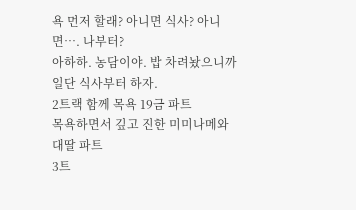욕 먼저 할래? 아니면 식사? 아니면…. 나부터?
아하하. 농담이야. 밥 차려놨으니까 일단 식사부터 하자.
2트랙 함께 목욕 19금 파트
목욕하면서 깊고 진한 미미나메와 대딸 파트
3트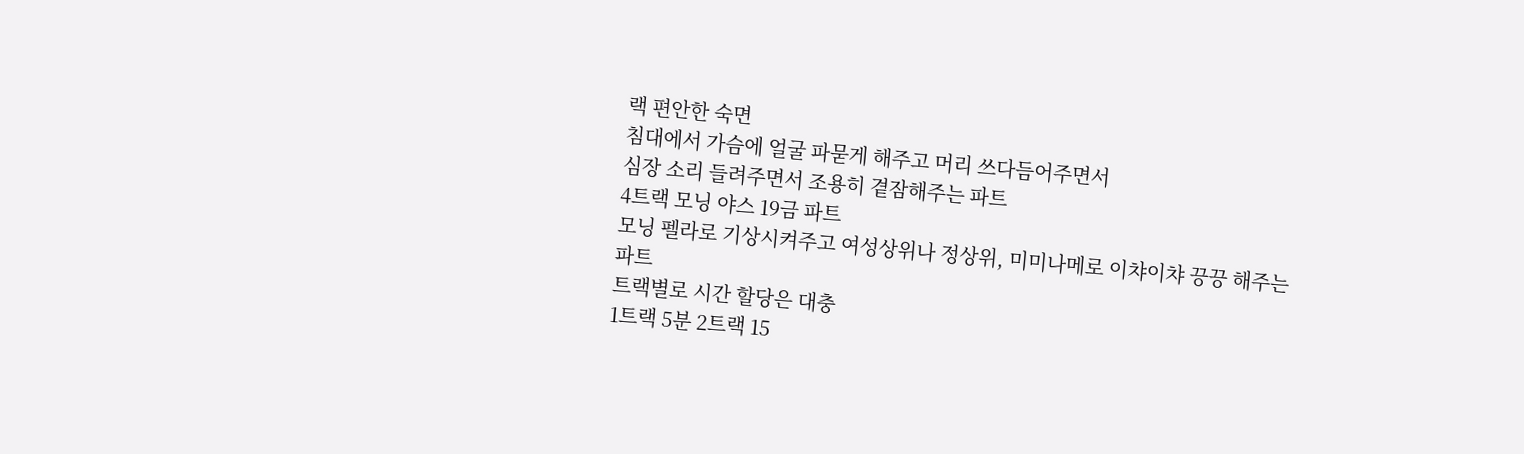랙 편안한 숙면
침대에서 가슴에 얼굴 파묻게 해주고 머리 쓰다듬어주면서
심장 소리 들려주면서 조용히 곁잠해주는 파트
4트랙 모닝 야스 19금 파트
모닝 펠라로 기상시켜주고 여성상위나 정상위, 미미나메로 이챠이챠 끙끙 해주는 파트
트랙별로 시간 할당은 대충
1트랙 5분 2트랙 15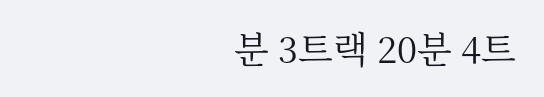분 3트랙 20분 4트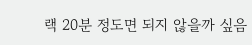랙 20분 정도면 되지 않을까 싶음